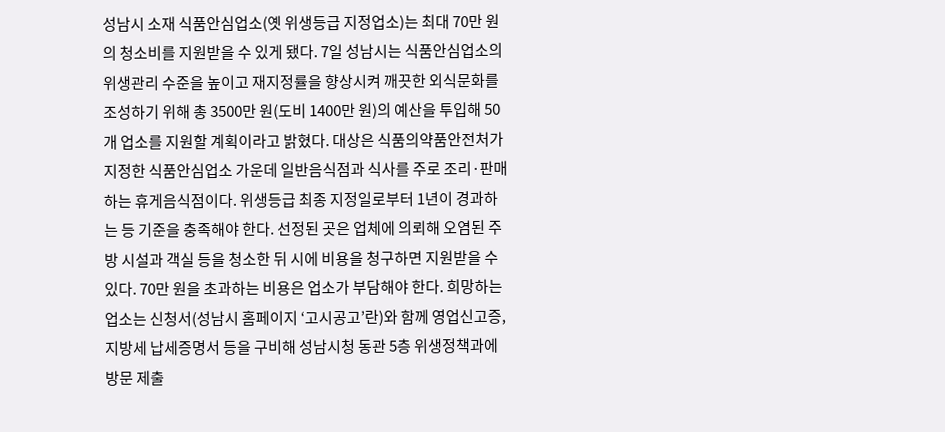성남시 소재 식품안심업소(옛 위생등급 지정업소)는 최대 70만 원의 청소비를 지원받을 수 있게 됐다. 7일 성남시는 식품안심업소의 위생관리 수준을 높이고 재지정률을 향상시켜 깨끗한 외식문화를 조성하기 위해 총 3500만 원(도비 1400만 원)의 예산을 투입해 50개 업소를 지원할 계획이라고 밝혔다. 대상은 식품의약품안전처가 지정한 식품안심업소 가운데 일반음식점과 식사를 주로 조리·판매하는 휴게음식점이다. 위생등급 최종 지정일로부터 1년이 경과하는 등 기준을 충족해야 한다. 선정된 곳은 업체에 의뢰해 오염된 주방 시설과 객실 등을 청소한 뒤 시에 비용을 청구하면 지원받을 수 있다. 70만 원을 초과하는 비용은 업소가 부담해야 한다. 희망하는 업소는 신청서(성남시 홈페이지 ‘고시공고’란)와 함께 영업신고증, 지방세 납세증명서 등을 구비해 성남시청 동관 5층 위생정책과에 방문 제출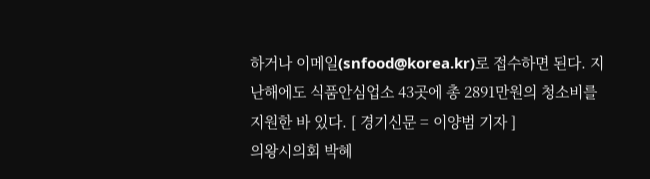하거나 이메일(snfood@korea.kr)로 접수하면 된다. 지난해에도 식품안심업소 43곳에 총 2891만원의 청소비를 지원한 바 있다. [ 경기신문 = 이양범 기자 ]
의왕시의회 박혜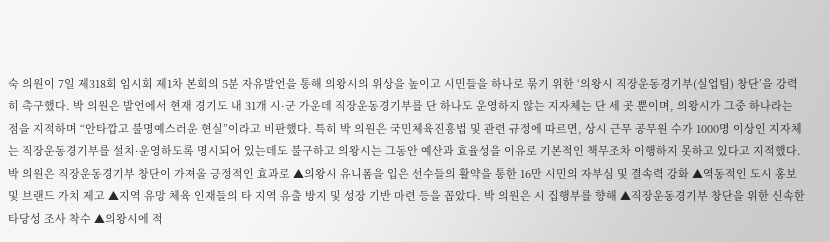숙 의원이 7일 제318회 임시회 제1차 본회의 5분 자유발언을 통해 의왕시의 위상을 높이고 시민들을 하나로 묶기 위한 ‘의왕시 직장운동경기부(실업팀) 창단’을 강력히 촉구했다. 박 의원은 발언에서 현재 경기도 내 31개 시·군 가운데 직장운동경기부를 단 하나도 운영하지 않는 지자체는 단 세 곳 뿐이며, 의왕시가 그중 하나라는 점을 지적하며 “안타깝고 불명예스러운 현실”이라고 비판했다. 특히 박 의원은 국민체육진흥법 및 관련 규정에 따르면, 상시 근무 공무원 수가 1000명 이상인 지자체는 직장운동경기부를 설치·운영하도록 명시되어 있는데도 불구하고 의왕시는 그동안 예산과 효율성을 이유로 기본적인 책무조차 이행하지 못하고 있다고 지적했다. 박 의원은 직장운동경기부 창단이 가져올 긍정적인 효과로 ▲의왕시 유니폼을 입은 선수들의 활약을 통한 16만 시민의 자부심 및 결속력 강화 ▲역동적인 도시 홍보 및 브랜드 가치 제고 ▲지역 유망 체육 인재들의 타 지역 유출 방지 및 성장 기반 마련 등을 꼽았다. 박 의원은 시 집행부를 향해 ▲직장운동경기부 창단을 위한 신속한 타당성 조사 착수 ▲의왕시에 적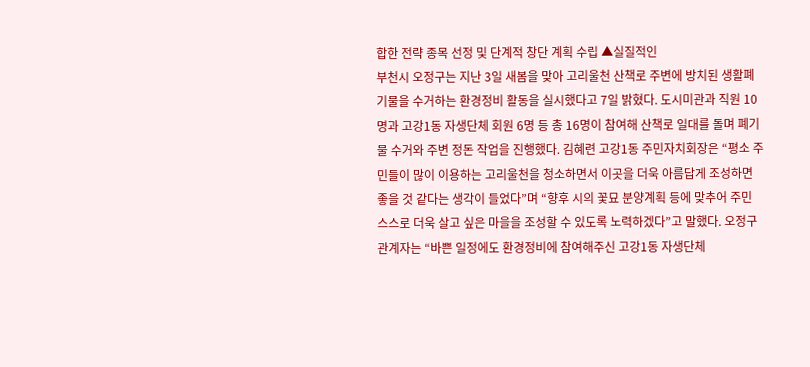합한 전략 종목 선정 및 단계적 창단 계획 수립 ▲실질적인
부천시 오정구는 지난 3일 새봄을 맞아 고리울천 산책로 주변에 방치된 생활폐기물을 수거하는 환경정비 활동을 실시했다고 7일 밝혔다. 도시미관과 직원 10명과 고강1동 자생단체 회원 6명 등 총 16명이 참여해 산책로 일대를 돌며 폐기물 수거와 주변 정돈 작업을 진행했다. 김혜련 고강1동 주민자치회장은 “평소 주민들이 많이 이용하는 고리울천을 청소하면서 이곳을 더욱 아름답게 조성하면 좋을 것 같다는 생각이 들었다”며 “향후 시의 꽃묘 분양계획 등에 맞추어 주민 스스로 더욱 살고 싶은 마을을 조성할 수 있도록 노력하겠다”고 말했다. 오정구 관계자는 “바쁜 일정에도 환경정비에 참여해주신 고강1동 자생단체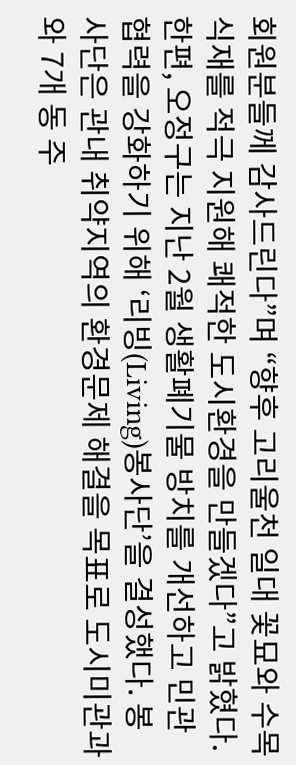회원분들께 감사드린다”며 “향후 고리울천 일대 꽃묘와 수목 식재를 적극 지원해 쾌적한 도시환경을 만들겠다”고 밝혔다. 한편, 오정구는 지난 2월 생활폐기물 방치를 개선하고 민관 협력을 강화하기 위해 ‘리빙(Living)봉사단’을 결성했다. 봉사단은 관내 취약지역의 환경문제 해결을 목표로 도시미관과와 7개 동 주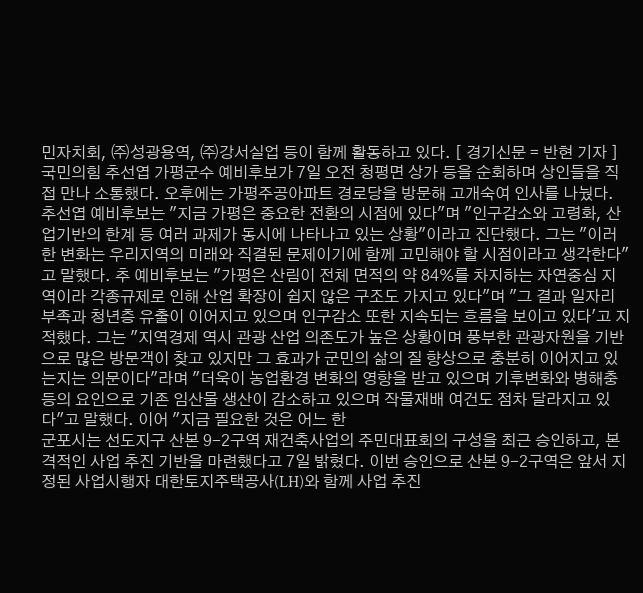민자치회, ㈜성광용역, ㈜강서실업 등이 함께 활동하고 있다. [ 경기신문 = 반현 기자 ]
국민의힘 추선엽 가평군수 예비후보가 7일 오전 청평면 상가 등을 순회하며 상인들을 직접 만나 소통했다. 오후에는 가평주공아파트 경로당을 방문해 고개숙여 인사를 나눴다. 추선엽 예비후보는 "지금 가평은 중요한 전환의 시점에 있다"며 "인구감소와 고령화, 산업기반의 한계 등 여러 과제가 동시에 나타나고 있는 상황"이라고 진단했다. 그는 "이러한 변화는 우리지역의 미래와 직결된 문제이기에 함께 고민해야 할 시점이라고 생각한다"고 말했다. 추 예비후보는 "가평은 산림이 전체 면적의 약 84%를 차지하는 자연중심 지역이라 각종규제로 인해 산업 확장이 쉽지 않은 구조도 가지고 있다"며 "그 결과 일자리 부족과 청년층 유출이 이어지고 있으며 인구감소 또한 지속되는 흐름을 보이고 있다'고 지적했다. 그는 "지역경제 역시 관광 산업 의존도가 높은 상황이며 풍부한 관광자원을 기반으로 많은 방문객이 찾고 있지만 그 효과가 군민의 삶의 질 향상으로 충분히 이어지고 있는지는 의문이다"라며 "더욱이 농업환경 변화의 영향을 받고 있으며 기후변화와 병해충 등의 요인으로 기존 임산물 생산이 감소하고 있으며 작물재배 여건도 점차 달라지고 있다"고 말했다. 이어 "지금 필요한 것은 어느 한
군포시는 선도지구 산본 9-2구역 재건축사업의 주민대표회의 구성을 최근 승인하고, 본격적인 사업 추진 기반을 마련했다고 7일 밝혔다. 이번 승인으로 산본 9-2구역은 앞서 지정된 사업시행자 대한토지주택공사(LH)와 함께 사업 추진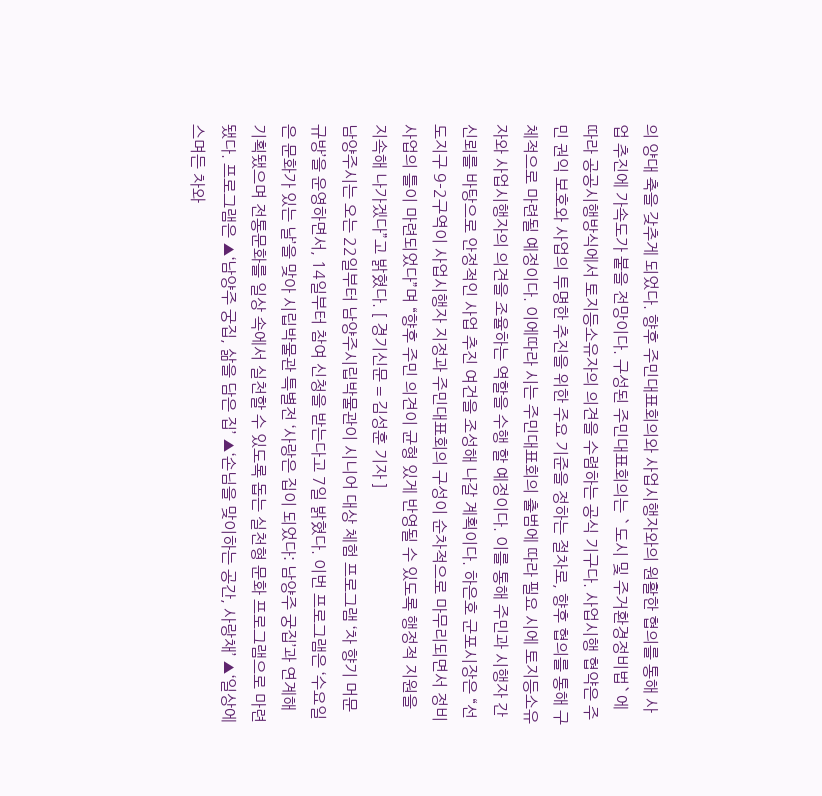의 양대 축을 갖추게 되었다. 향후 주민대표회의와 사업시행자와의 원활한 협의를 통해 사업 추진에 가속도가 붙을 전망이다. 구성된 주민대표회의는 `도시 및 주거환경정비법`에 따라 공공시행방식에서 토지등소유자의 의견을 수렴하는 공식 기구다. 사업시행 협약은 주민 권익 보호와 사업의 투명한 추진을 위한 주요 기준을 정하는 절차로, 향후 협의를 통해 구체적으로 마련될 예정이다. 이에따라 시는 주민대표회의 출범에 따라 필요 시에 토지등소유자와 사업시행자의 의견을 조율하는 역할을 수행 할 예정이다. 이를 통해 주민과 시행자 간 신뢰를 바탕으로 안정적인 사업 추진 여건을 조성해 나갈 계획이다. 하은호 군포시장은 “선도지구 9-2구역이 사업시행자 지정과 주민대표회의 구성이 순차적으로 마무리되면서 정비사업의 틀이 마련되었다”며 “향후 주민 의견이 균형 있게 반영될 수 있도록 행정적 지원을 지속해 나가겠다”고 밝혔다. [ 경기신문 = 김성훈 기자 ]
남양주시는 오는 22일부터 남양주시립박물관이 시니어 대상 체험 프로그램 ‘차 향기 머문 규방’을 운영하면서, 14일부터 참여 신청을 받는다고 7일 밝혔다. 이번 프로그램은 ‘수요일은 문화가 있는 날’을 맞아 시립박물관 특별전 ‘사랑은 집이 되었다: 남양주 궁집’과 연계해 기획됐으며 전통문화를 일상 속에서 실천할 수 있도록 돕는 실천형 문화 프로그램으로 마련됐다. 프로그램은 ▲‘남양주 궁집, 삶을 담은 집’ ▲‘손님을 맞이하는 공간, 사랑채’ ▲‘일상에 스며든 차와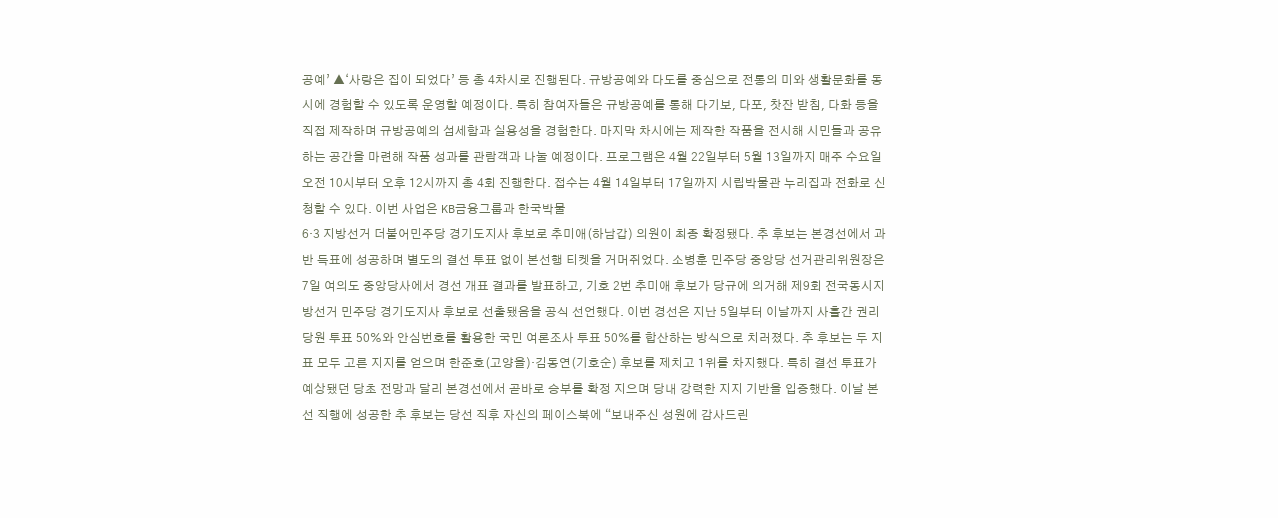공예’ ▲‘사랑은 집이 되었다’ 등 총 4차시로 진행된다. 규방공예와 다도를 중심으로 전통의 미와 생활문화를 동시에 경험할 수 있도록 운영할 예정이다. 특히 참여자들은 규방공예를 통해 다기보, 다포, 찻잔 받침, 다화 등을 직접 제작하며 규방공예의 섬세함과 실용성을 경험한다. 마지막 차시에는 제작한 작품을 전시해 시민들과 공유하는 공간을 마련해 작품 성과를 관람객과 나눌 예정이다. 프로그램은 4월 22일부터 5월 13일까지 매주 수요일 오전 10시부터 오후 12시까지 총 4회 진행한다. 접수는 4월 14일부터 17일까지 시립박물관 누리집과 전화로 신청할 수 있다. 이번 사업은 KB금융그룹과 한국박물
6·3 지방선거 더불어민주당 경기도지사 후보로 추미애(하남갑) 의원이 최종 확정됐다. 추 후보는 본경선에서 과반 득표에 성공하며 별도의 결선 투표 없이 본선행 티켓을 거머쥐었다. 소병훈 민주당 중앙당 선거관리위원장은 7일 여의도 중앙당사에서 경선 개표 결과를 발표하고, 기호 2번 추미애 후보가 당규에 의거해 제9회 전국동시지방선거 민주당 경기도지사 후보로 선출됐음을 공식 선언했다. 이번 경선은 지난 5일부터 이날까지 사흘간 권리당원 투표 50%와 안심번호를 활용한 국민 여론조사 투표 50%를 합산하는 방식으로 치러졌다. 추 후보는 두 지표 모두 고른 지지를 얻으며 한준호(고양을)·김동연(기호순) 후보를 제치고 1위를 차지했다. 특히 결선 투표가 예상됐던 당초 전망과 달리 본경선에서 곧바로 승부를 확정 지으며 당내 강력한 지지 기반을 입증했다. 이날 본선 직행에 성공한 추 후보는 당선 직후 자신의 페이스북에 “보내주신 성원에 감사드린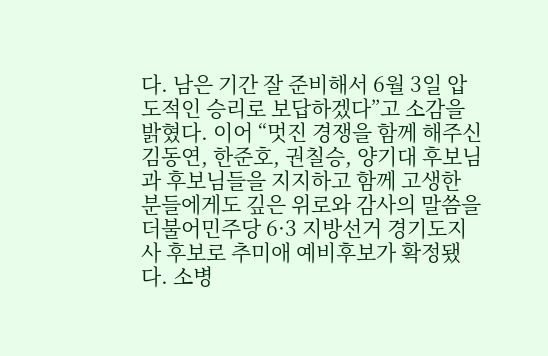다. 남은 기간 잘 준비해서 6월 3일 압도적인 승리로 보답하겠다”고 소감을 밝혔다. 이어 “멋진 경쟁을 함께 해주신 김동연, 한준호, 권칠승, 양기대 후보님과 후보님들을 지지하고 함께 고생한 분들에게도 깊은 위로와 감사의 말씀을
더불어민주당 6·3 지방선거 경기도지사 후보로 추미애 예비후보가 확정됐다. 소병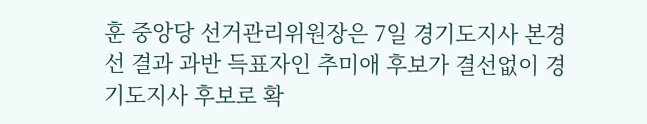훈 중앙당 선거관리위원장은 7일 경기도지사 본경선 결과 과반 득표자인 추미애 후보가 결선없이 경기도지사 후보로 확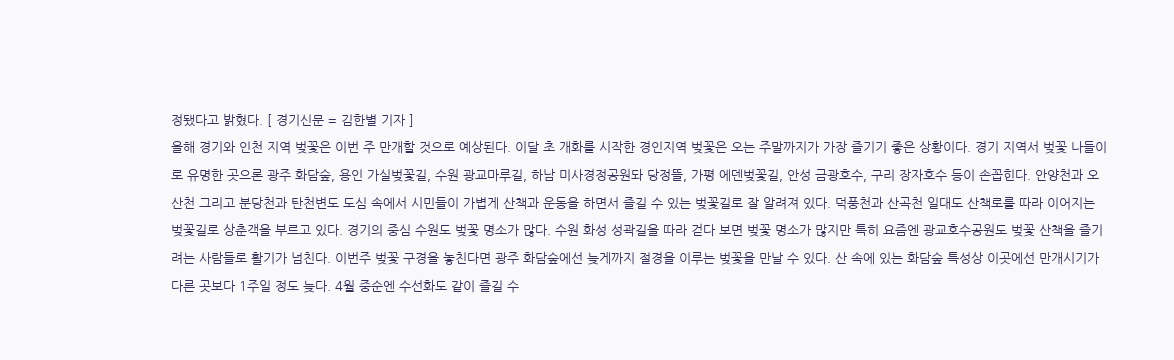정됐다고 밝혔다. [ 경기신문 = 김한별 기자 ]
올해 경기와 인천 지역 벚꽃은 이번 주 만개할 것으로 예상된다. 이달 초 개화를 시작한 경인지역 벚꽃은 오는 주말까지가 가장 즐기기 좋은 상황이다. 경기 지역서 벚꽃 나들이로 유명한 곳으론 광주 화담숲, 용인 가실벚꽃길, 수원 광교마루길, 하남 미사경정공원돠 당정뜰, 가평 에덴벚꽃길, 안성 금광호수, 구리 장자호수 등이 손꼽힌다. 안양천과 오산천 그리고 분당천과 탄천변도 도심 속에서 시민들이 가볍게 산책과 운동을 하면서 즐길 수 있는 벚꽃길로 잘 알려져 있다. 덕풍천과 산곡천 일대도 산책로를 따라 이어지는 벚꽃길로 상춘객을 부르고 있다. 경기의 중심 수원도 벚꽃 명소가 많다. 수원 화성 성곽길을 따라 걷다 보면 벚꽃 명소가 많지만 특히 요즘엔 광교호수공원도 벚꽃 산책을 즐기려는 사람들로 활기가 넘친다. 이번주 벚꽃 구경을 놓친다면 광주 화담숲에선 늦게까지 절경을 이루는 벚꽃을 만날 수 있다. 산 속에 있는 화담숲 특성상 이곳에선 만개시기가 다른 곳보다 1주일 정도 늦다. 4월 중순엔 수선화도 같이 즐길 수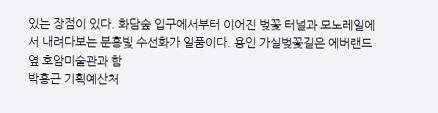있는 장점이 있다. 화담숲 입구에서부터 이어진 벚꽃 터널과 모노레일에서 내려다보는 분홍빛 수선화가 일품이다. 용인 가실벚꽃길은 에버랜드 옆 호암미술관과 함
박홍근 기획예산처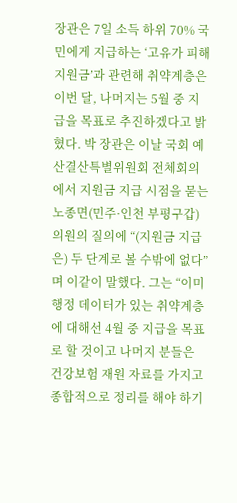장관은 7일 소득 하위 70% 국민에게 지급하는 ‘고유가 피해지원금’과 관련해 취약계층은 이번 달, 나머지는 5월 중 지급을 목표로 추진하겠다고 밝혔다. 박 장관은 이날 국회 예산결산특별위원회 전체회의에서 지원금 지급 시점을 묻는 노종면(민주·인천 부평구갑) 의원의 질의에 “(지원금 지급은) 두 단계로 볼 수밖에 없다”며 이같이 말했다. 그는 “이미 행정 데이터가 있는 취약계층에 대해선 4월 중 지급을 목표로 할 것이고 나머지 분들은 건강보험 재원 자료를 가지고 종합적으로 정리를 해야 하기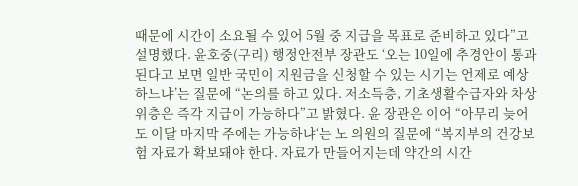때문에 시간이 소요될 수 있어 5월 중 지급을 목표로 준비하고 있다”고 설명했다. 윤호중(구리) 행정안전부 장관도 ‘오는 10일에 추경안이 통과된다고 보면 일반 국민이 지원금을 신청할 수 있는 시기는 언제로 예상하느냐’는 질문에 “논의를 하고 있다. 저소득층, 기초생활수급자와 차상위층은 즉각 지급이 가능하다”고 밝혔다. 윤 장관은 이어 “아무리 늦어도 이달 마지막 주에는 가능하냐‘는 노 의원의 질문에 “복지부의 건강보험 자료가 확보돼야 한다. 자료가 만들어지는데 약간의 시간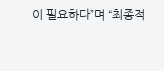이 필요하다”며 “최종적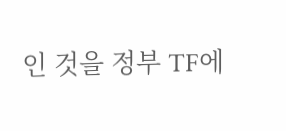인 것을 정부 TF에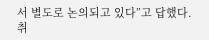서 별도로 논의되고 있다”고 답했다. 취